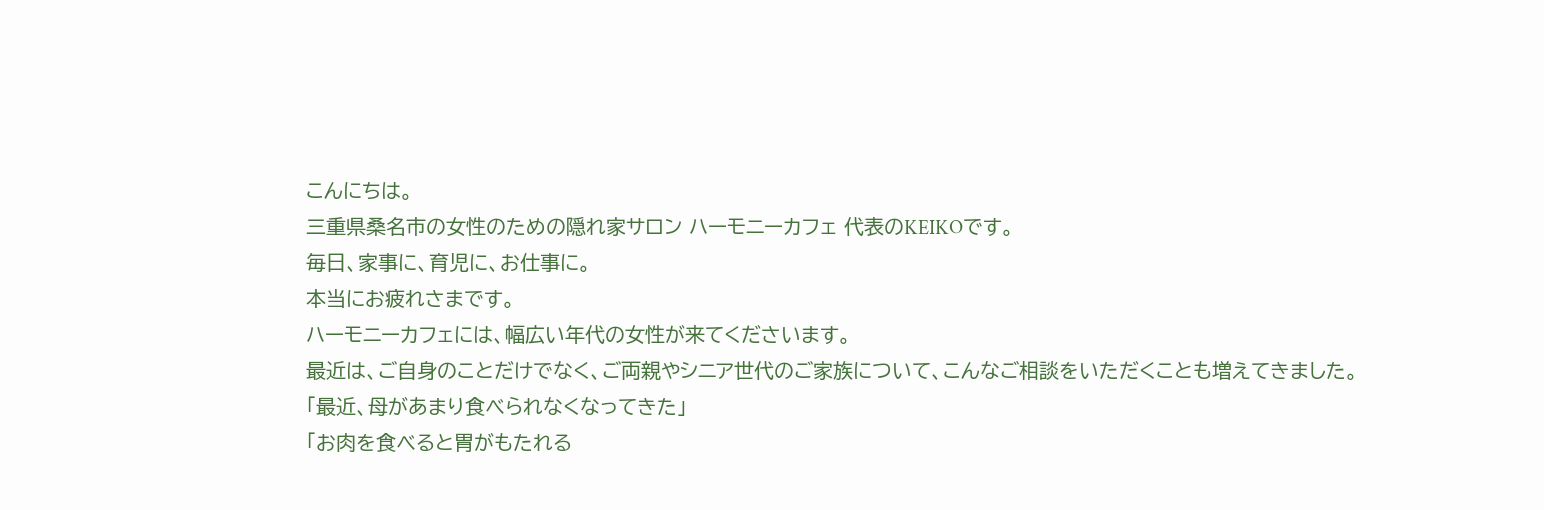こんにちは。
三重県桑名市の女性のための隠れ家サロン ハーモニーカフェ 代表のKEIKOです。
毎日、家事に、育児に、お仕事に。
本当にお疲れさまです。
ハーモニーカフェには、幅広い年代の女性が来てくださいます。
最近は、ご自身のことだけでなく、ご両親やシニア世代のご家族について、こんなご相談をいただくことも増えてきました。
「最近、母があまり食べられなくなってきた」
「お肉を食べると胃がもたれる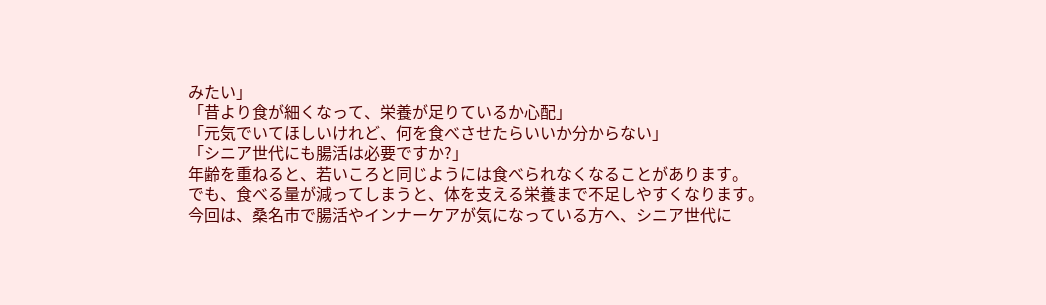みたい」
「昔より食が細くなって、栄養が足りているか心配」
「元気でいてほしいけれど、何を食べさせたらいいか分からない」
「シニア世代にも腸活は必要ですか?」
年齢を重ねると、若いころと同じようには食べられなくなることがあります。
でも、食べる量が減ってしまうと、体を支える栄養まで不足しやすくなります。
今回は、桑名市で腸活やインナーケアが気になっている方へ、シニア世代に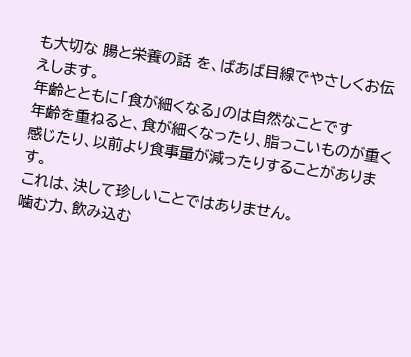も大切な 腸と栄養の話 を、ばあば目線でやさしくお伝えします。
年齢とともに「食が細くなる」のは自然なことです
年齢を重ねると、食が細くなったり、脂っこいものが重く感じたり、以前より食事量が減ったりすることがあります。
これは、決して珍しいことではありません。
噛む力、飲み込む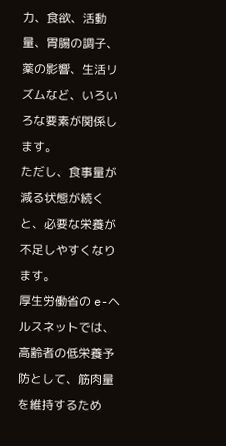力、食欲、活動量、胃腸の調子、薬の影響、生活リズムなど、いろいろな要素が関係します。
ただし、食事量が減る状態が続くと、必要な栄養が不足しやすくなります。
厚生労働省の e-ヘルスネットでは、高齢者の低栄養予防として、筋肉量を維持するため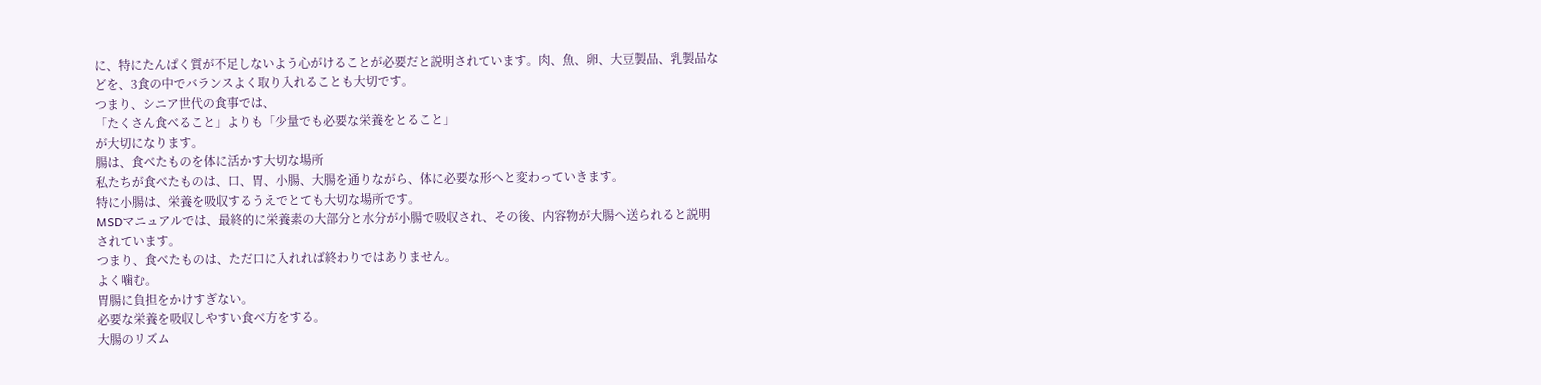に、特にたんぱく質が不足しないよう心がけることが必要だと説明されています。肉、魚、卵、大豆製品、乳製品などを、3食の中でバランスよく取り入れることも大切です。
つまり、シニア世代の食事では、
「たくさん食べること」よりも「少量でも必要な栄養をとること」
が大切になります。
腸は、食べたものを体に活かす大切な場所
私たちが食べたものは、口、胃、小腸、大腸を通りながら、体に必要な形へと変わっていきます。
特に小腸は、栄養を吸収するうえでとても大切な場所です。
MSDマニュアルでは、最終的に栄養素の大部分と水分が小腸で吸収され、その後、内容物が大腸へ送られると説明されています。
つまり、食べたものは、ただ口に入れれば終わりではありません。
よく噛む。
胃腸に負担をかけすぎない。
必要な栄養を吸収しやすい食べ方をする。
大腸のリズム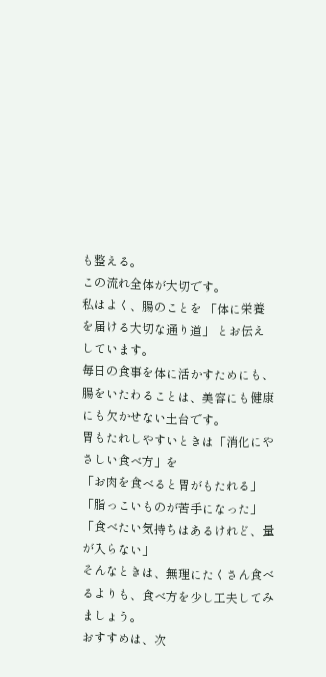も整える。
この流れ全体が大切です。
私はよく、腸のことを 「体に栄養を届ける大切な通り道」 とお伝えしています。
毎日の食事を体に活かすためにも、腸をいたわることは、美容にも健康にも欠かせない土台です。
胃もたれしやすいときは「消化にやさしい食べ方」を
「お肉を食べると胃がもたれる」
「脂っこいものが苦手になった」
「食べたい気持ちはあるけれど、量が入らない」
そんなときは、無理にたくさん食べるよりも、食べ方を少し工夫してみましょう。
おすすめは、次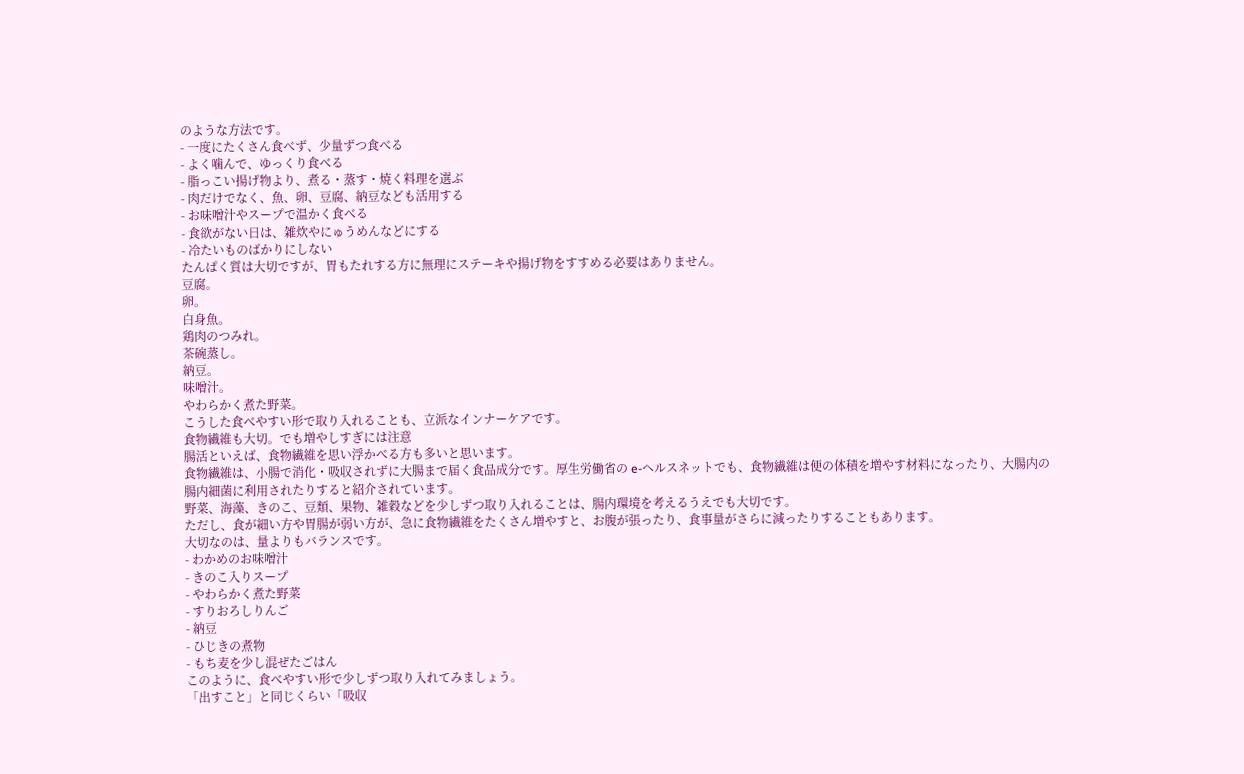のような方法です。
- 一度にたくさん食べず、少量ずつ食べる
- よく噛んで、ゆっくり食べる
- 脂っこい揚げ物より、煮る・蒸す・焼く料理を選ぶ
- 肉だけでなく、魚、卵、豆腐、納豆なども活用する
- お味噌汁やスープで温かく食べる
- 食欲がない日は、雑炊やにゅうめんなどにする
- 冷たいものばかりにしない
たんぱく質は大切ですが、胃もたれする方に無理にステーキや揚げ物をすすめる必要はありません。
豆腐。
卵。
白身魚。
鶏肉のつみれ。
茶碗蒸し。
納豆。
味噌汁。
やわらかく煮た野菜。
こうした食べやすい形で取り入れることも、立派なインナーケアです。
食物繊維も大切。でも増やしすぎには注意
腸活といえば、食物繊維を思い浮かべる方も多いと思います。
食物繊維は、小腸で消化・吸収されずに大腸まで届く食品成分です。厚生労働省の e-ヘルスネットでも、食物繊維は便の体積を増やす材料になったり、大腸内の腸内細菌に利用されたりすると紹介されています。
野菜、海藻、きのこ、豆類、果物、雑穀などを少しずつ取り入れることは、腸内環境を考えるうえでも大切です。
ただし、食が細い方や胃腸が弱い方が、急に食物繊維をたくさん増やすと、お腹が張ったり、食事量がさらに減ったりすることもあります。
大切なのは、量よりもバランスです。
- わかめのお味噌汁
- きのこ入りスープ
- やわらかく煮た野菜
- すりおろしりんご
- 納豆
- ひじきの煮物
- もち麦を少し混ぜたごはん
このように、食べやすい形で少しずつ取り入れてみましょう。
「出すこと」と同じくらい「吸収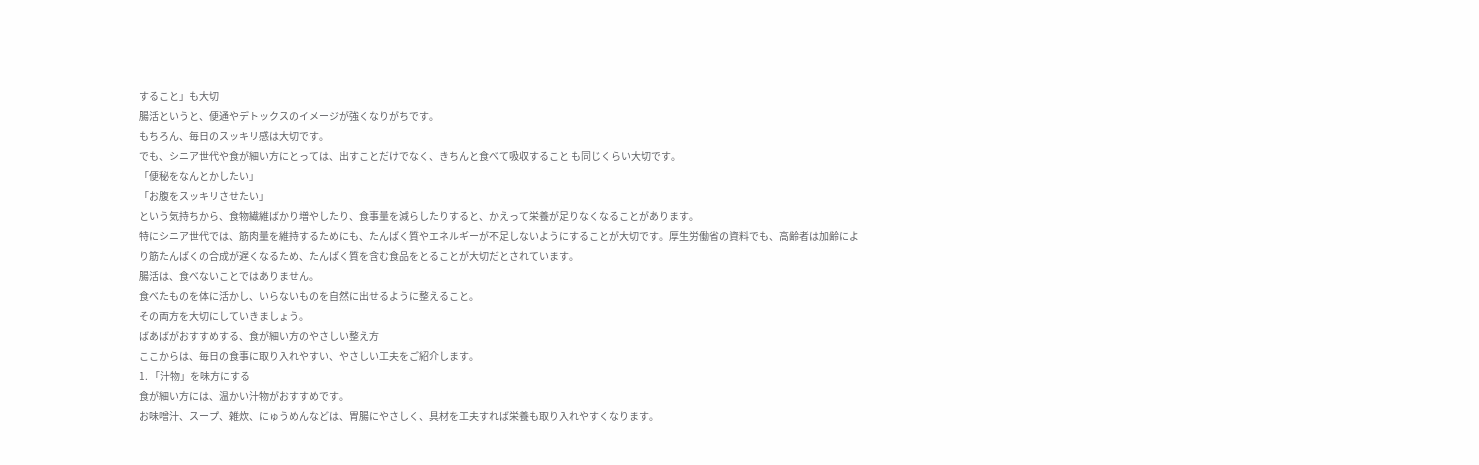すること」も大切
腸活というと、便通やデトックスのイメージが強くなりがちです。
もちろん、毎日のスッキリ感は大切です。
でも、シニア世代や食が細い方にとっては、出すことだけでなく、きちんと食べて吸収すること も同じくらい大切です。
「便秘をなんとかしたい」
「お腹をスッキリさせたい」
という気持ちから、食物繊維ばかり増やしたり、食事量を減らしたりすると、かえって栄養が足りなくなることがあります。
特にシニア世代では、筋肉量を維持するためにも、たんぱく質やエネルギーが不足しないようにすることが大切です。厚生労働省の資料でも、高齢者は加齢により筋たんぱくの合成が遅くなるため、たんぱく質を含む食品をとることが大切だとされています。
腸活は、食べないことではありません。
食べたものを体に活かし、いらないものを自然に出せるように整えること。
その両方を大切にしていきましょう。
ばあばがおすすめする、食が細い方のやさしい整え方
ここからは、毎日の食事に取り入れやすい、やさしい工夫をご紹介します。
1. 「汁物」を味方にする
食が細い方には、温かい汁物がおすすめです。
お味噌汁、スープ、雑炊、にゅうめんなどは、胃腸にやさしく、具材を工夫すれば栄養も取り入れやすくなります。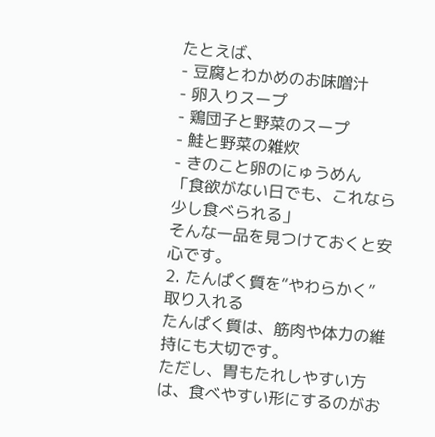たとえば、
- 豆腐とわかめのお味噌汁
- 卵入りスープ
- 鶏団子と野菜のスープ
- 鮭と野菜の雑炊
- きのこと卵のにゅうめん
「食欲がない日でも、これなら少し食べられる」
そんな一品を見つけておくと安心です。
2. たんぱく質を“やわらかく”取り入れる
たんぱく質は、筋肉や体力の維持にも大切です。
ただし、胃もたれしやすい方は、食べやすい形にするのがお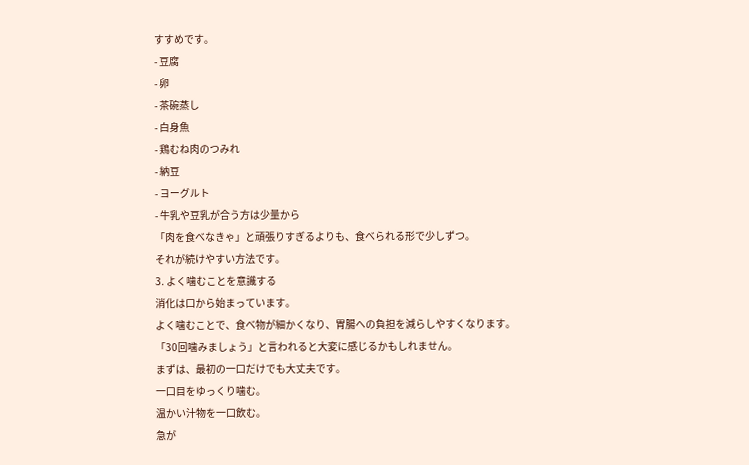すすめです。
- 豆腐
- 卵
- 茶碗蒸し
- 白身魚
- 鶏むね肉のつみれ
- 納豆
- ヨーグルト
- 牛乳や豆乳が合う方は少量から
「肉を食べなきゃ」と頑張りすぎるよりも、食べられる形で少しずつ。
それが続けやすい方法です。
3. よく噛むことを意識する
消化は口から始まっています。
よく噛むことで、食べ物が細かくなり、胃腸への負担を減らしやすくなります。
「30回噛みましょう」と言われると大変に感じるかもしれません。
まずは、最初の一口だけでも大丈夫です。
一口目をゆっくり噛む。
温かい汁物を一口飲む。
急が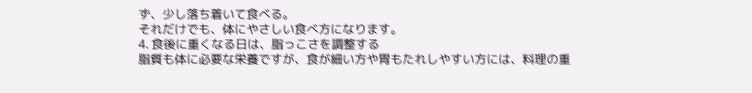ず、少し落ち着いて食べる。
それだけでも、体にやさしい食べ方になります。
4. 食後に重くなる日は、脂っこさを調整する
脂質も体に必要な栄養ですが、食が細い方や胃もたれしやすい方には、料理の重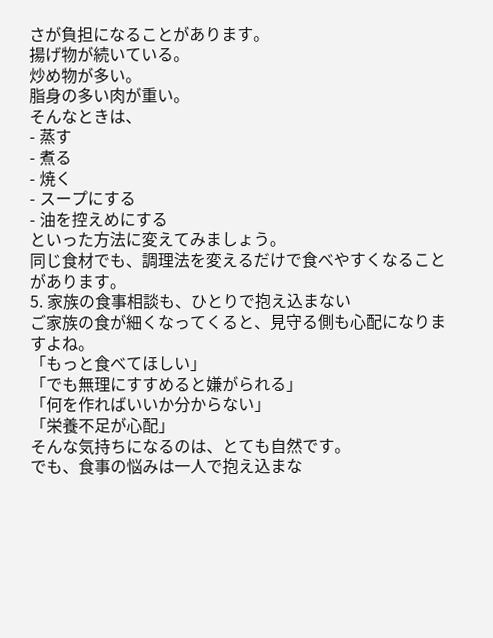さが負担になることがあります。
揚げ物が続いている。
炒め物が多い。
脂身の多い肉が重い。
そんなときは、
- 蒸す
- 煮る
- 焼く
- スープにする
- 油を控えめにする
といった方法に変えてみましょう。
同じ食材でも、調理法を変えるだけで食べやすくなることがあります。
5. 家族の食事相談も、ひとりで抱え込まない
ご家族の食が細くなってくると、見守る側も心配になりますよね。
「もっと食べてほしい」
「でも無理にすすめると嫌がられる」
「何を作ればいいか分からない」
「栄養不足が心配」
そんな気持ちになるのは、とても自然です。
でも、食事の悩みは一人で抱え込まな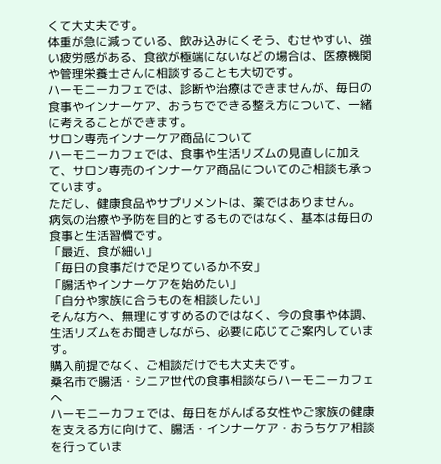くて大丈夫です。
体重が急に減っている、飲み込みにくそう、むせやすい、強い疲労感がある、食欲が極端にないなどの場合は、医療機関や管理栄養士さんに相談することも大切です。
ハーモニーカフェでは、診断や治療はできませんが、毎日の食事やインナーケア、おうちでできる整え方について、一緒に考えることができます。
サロン専売インナーケア商品について
ハーモニーカフェでは、食事や生活リズムの見直しに加えて、サロン専売のインナーケア商品についてのご相談も承っています。
ただし、健康食品やサプリメントは、薬ではありません。
病気の治療や予防を目的とするものではなく、基本は毎日の食事と生活習慣です。
「最近、食が細い」
「毎日の食事だけで足りているか不安」
「腸活やインナーケアを始めたい」
「自分や家族に合うものを相談したい」
そんな方へ、無理にすすめるのではなく、今の食事や体調、生活リズムをお聞きしながら、必要に応じてご案内しています。
購入前提でなく、ご相談だけでも大丈夫です。
桑名市で腸活・シニア世代の食事相談ならハーモニーカフェへ
ハーモニーカフェでは、毎日をがんばる女性やご家族の健康を支える方に向けて、腸活・インナーケア・おうちケア相談を行っていま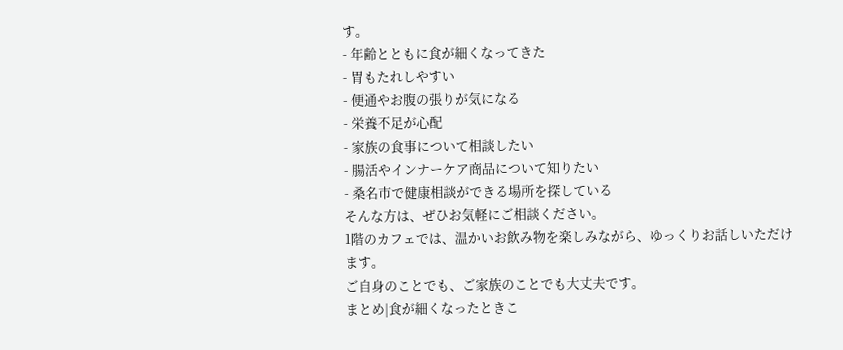す。
- 年齢とともに食が細くなってきた
- 胃もたれしやすい
- 便通やお腹の張りが気になる
- 栄養不足が心配
- 家族の食事について相談したい
- 腸活やインナーケア商品について知りたい
- 桑名市で健康相談ができる場所を探している
そんな方は、ぜひお気軽にご相談ください。
1階のカフェでは、温かいお飲み物を楽しみながら、ゆっくりお話しいただけます。
ご自身のことでも、ご家族のことでも大丈夫です。
まとめ|食が細くなったときこ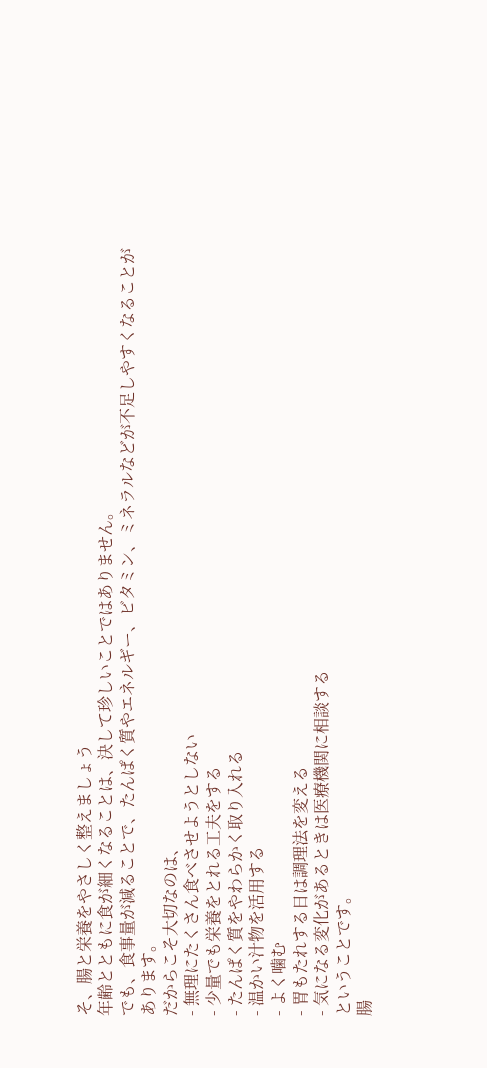そ、腸と栄養をやさしく整えましょう
年齢とともに食が細くなることは、決して珍しいことではありません。
でも、食事量が減ることで、たんぱく質やエネルギー、ビタミン、ミネラルなどが不足しやすくなることがあります。
だからこそ大切なのは、
- 無理にたくさん食べさせようとしない
- 少量でも栄養をとれる工夫をする
- たんぱく質をやわらかく取り入れる
- 温かい汁物を活用する
- よく噛む
- 胃もたれする日は調理法を変える
- 気になる変化があるときは医療機関に相談する
ということです。
腸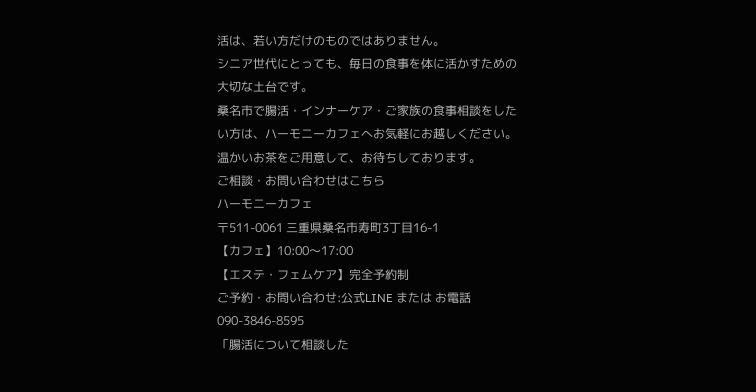活は、若い方だけのものではありません。
シニア世代にとっても、毎日の食事を体に活かすための大切な土台です。
桑名市で腸活・インナーケア・ご家族の食事相談をしたい方は、ハーモニーカフェへお気軽にお越しください。
温かいお茶をご用意して、お待ちしております。
ご相談・お問い合わせはこちら
ハーモニーカフェ
〒511-0061 三重県桑名市寿町3丁目16-1
【カフェ】10:00〜17:00
【エステ・フェムケア】完全予約制
ご予約・お問い合わせ:公式LINE または お電話
090-3846-8595
「腸活について相談した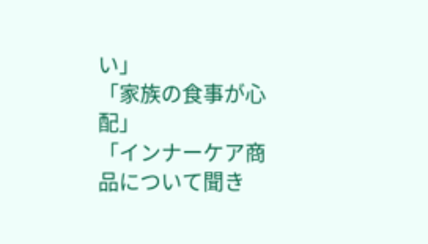い」
「家族の食事が心配」
「インナーケア商品について聞き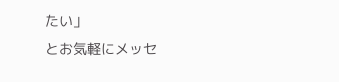たい」
とお気軽にメッセ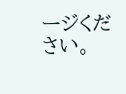ージください。